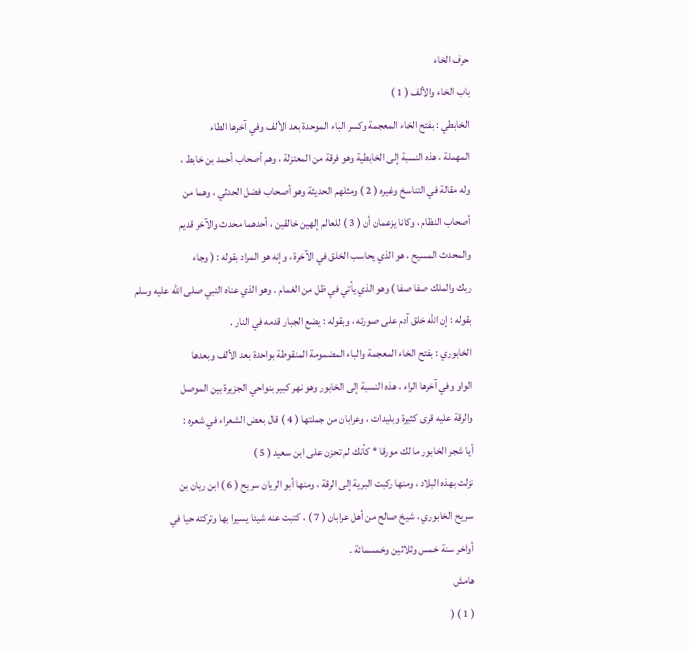حرف الخاء
باب الخاء والألف ( 1 )
الخابطي : بفتح الخاء المعجمة وكسر الباء الموحدة بعد الألف وفي آخرها الطاء
المهملة ، هذه النسبة إلى الخابطية وهو فرقة من المعتزلة ، وهم أصحاب أحمد بن خابط ،
وله مقالة في التناسخ وغيره ( 2 ) ومثلهم الحديثة وهو أصحاب فضل الحدثي ، وهما من
أصحاب النظام ، وكانا يزعمان أن ( 3 ) للعالم إلهين خالقين ، أحدهما محدث والآخر قديم
والمحدث المسيح ، هو الذي يحاسب الخلق في الآخرة ، وإنه هو المراد بقوله : ( وجاء
ربك والملك صفا صفا ) وهو الذي يأتي في ظل من الغمام . وهو الذي عناه النبي صلى الله عليه وسلم
بقوله : إن الله خلق آدم على صورته ، وبقوله : يضع الجبار قدمه في النار .
الخابوري : بفتح الخاء المعجمة والباء المضمومة المنقوطة بواحدة بعد الألف وبعدها
الواو وفي آخرها الراء ، هذه النسبة إلى الخابور وهو نهر كبير بنواحي الجزيرة بين الموصل
والرقة عليه قرى كثيرة وبليدات ، وعرابان من جملتها ( 4 ) قال بعض الشعراء في شعره :
أيا شجر الخابور ما لك مورقا * كأنك لم تحزن على ابن سعيد ( 5 )
نزلت بهذه البلاد ، ومنها ركبت البرية إلى الرقة ، ومنها أبو الريان سريح ( 6 ) ابن ريان بن
سريح الخابوري ، شيخ صالح من أهل عرابان ( 7 ) ، كتبت عنه شيئا يسيرا بها وتركته حيا في
أواخر سنة خمس وثلاثين وخمسمائة .
هامش
( 1 ) (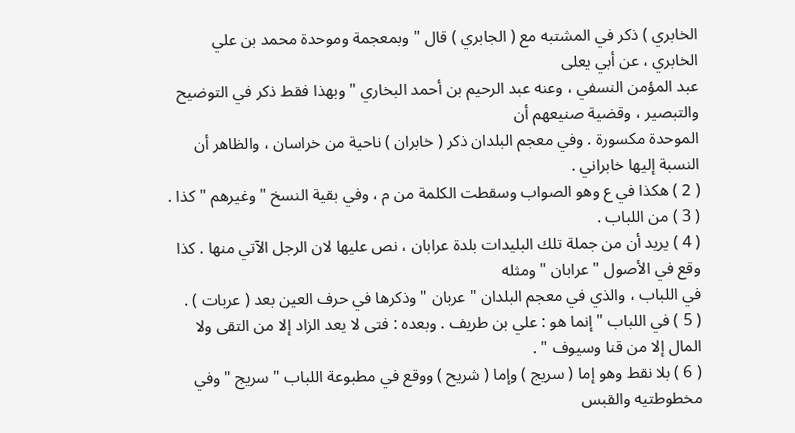الخابري ) ذكر في المشتبه مع ( الجابري ) قال " وبمعجمة وموحدة محمد بن علي الخابري ، عن أبي يعلى
عبد المؤمن النسفي ، وعنه عبد الرحيم بن أحمد البخاري " وبهذا فقط ذكر في التوضيح والتبصير ، وقضية صنيعهم أن
الموحدة مكسورة . وفي معجم البلدان ذكر ( خابران ) ناحية من خراسان ، والظاهر أن النسبة إليها خابراني .
( 2 ) هكذا في ع وهو الصواب وسقطت الكلمة من م ، وفي بقية النسخ " وغيرهم " كذا .
( 3 ) من اللباب .
( 4 ) يريد أن من جملة تلك البليدات بلدة عرابان ، نص عليها لان الرجل الآتي منها . كذا وقع في الأصول " عرابان " ومثله
في اللباب ، والذي في معجم البلدان " عربان " وذكرها في حرف العين بعد ( عربات ) .
( 5 ) في اللباب " إنما هو : علي بن طريف . وبعده : فتى لا يعد الزاد إلا من التقى ولا المال إلا من قنا وسيوف " .
( 6 ) بلا نقط وهو إما ( سريج ) وإما ( شريح ) ووقع في مطبوعة اللباب " سريج " وفي مخطوطتيه والقبس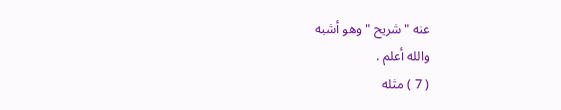عنه " شريح " وهو أشبه
والله أعلم .
( 7 ) مثله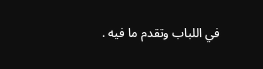في اللباب وتقدم ما فيه .